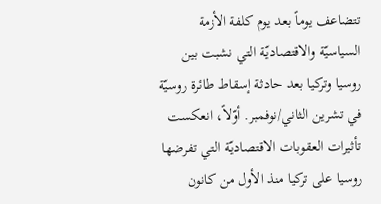تتضاعف يوماً بعد يوم كلفة الأزمة السياسيّة والاقتصاديّة التي نشبت بين روسيا وتركيا بعد حادثة إسقاط طائرة روسيّة في تشرين الثاني/نوفمبر. أوّلاً، انعكست تأثيرات العقوبات الاقتصاديّة التي تفرضها روسيا على تركيا منذ الأول من كانون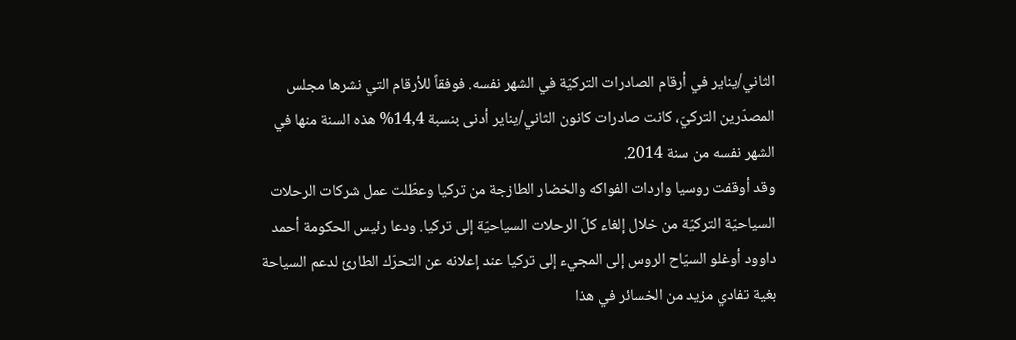الثاني/يناير في أرقام الصادرات التركيّة في الشهر نفسه. فوفقاً للأرقام التي نشرها مجلس المصدّرين التركيّ، كانت صادرات كانون الثاني/يناير أدنى بنسبة 14,4% هذه السنة منها في الشهر نفسه من سنة 2014.
وقد أوقفت روسيا واردات الفواكه والخضار الطازجة من تركيا وعطّلت عمل شركات الرحلات السياحيّة التركيّة من خلال إلغاء كلّ الرحلات السياحيّة إلى تركيا. ودعا رئيس الحكومة أحمد داوود أوغلو السيّاح الروس إلى المجيء إلى تركيا عند إعلانه عن التحرّك الطارئ لدعم السياحة بغية تفادي مزيد من الخسائر في هذا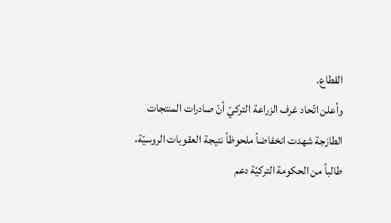القطاع.
وأعلن اتّحاد غرف الزراعة التركيّ أنّ صادرات المنتجات الطازجة شهدت انخفاضاً ملحوظاً نتيجة العقوبات الروسيّة، طالباً من الحكومة التركيّة دعم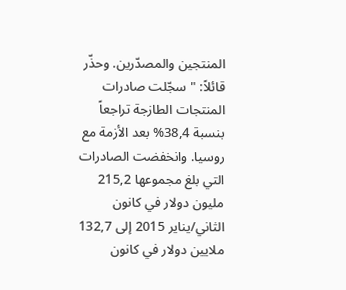المنتجين والمصدّرين. وحذّر قائلاً: "سجّلت صادرات المنتجات الطازجة تراجعاً بنسبة 38,4% بعد الأزمة مع روسيا. وانخفضت الصادرات التي بلغ مجموعها 215,2 مليون دولار في كانون الثاني/يناير 2015 إلى 132,7 ملايين دولار في كانون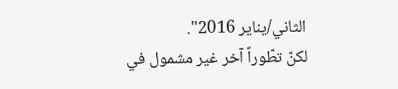الثاني/يناير 2016".
لكنّ تطّوراً آخر غير مشمول في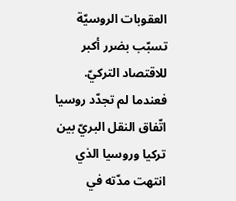العقوبات الروسيّة تسبّب بضرر أكبر للاقتصاد التركيّ. فعندما لم تجدّد روسيا اتّفاق النقل البريّ بين تركيا وروسيا الذي انتهت مدّته في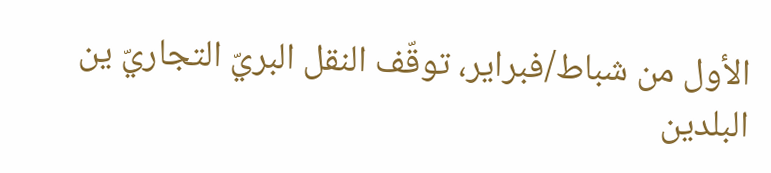الأول من شباط/فبراير، توقّف النقل البريّ التجاريّ ين البلدين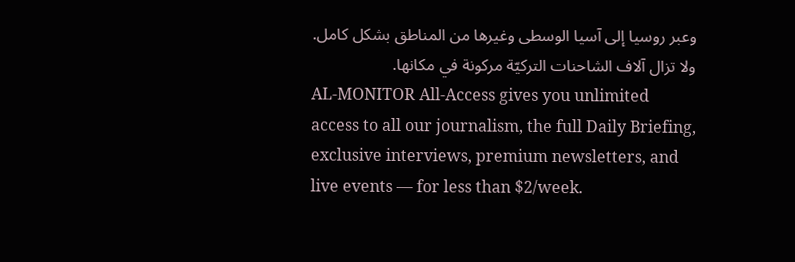وعبر روسيا إلى آسيا الوسطى وغيرها من المناطق بشكل كامل. ولا تزال آلاف الشاحنات التركيّة مركونة في مكانها.
AL-MONITOR All-Access gives you unlimited access to all our journalism, the full Daily Briefing, exclusive interviews, premium newsletters, and live events — for less than $2/week.